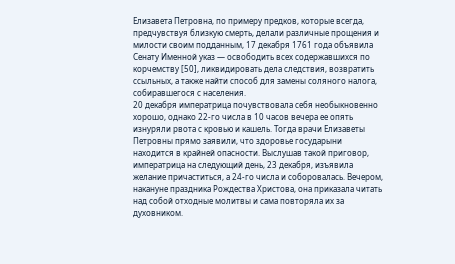Елизавета Петровна, по примеру предков, которые всегда, предчувствуя близкую смерть, делали различные прощения и милости своим подданным, 17 декабря 1761 года объявила Сенату Именной указ — освободить всех содержавшихся по корчемству [50], ликвидировать дела следствия, возвратить ссыльных, а также найти способ для замены соляного налога, собиравшегося с населения.
20 декабря императрица почувствовала себя необыкновенно хорошо, однако 22-го числа в 10 часов вечера ее опять изнуряли рвота с кровью и кашель. Тогда врачи Елизаветы Петровны прямо заявили, что здоровье государыни находится в крайней опасности. Выслушав такой приговор, императрица на следующий день, 23 декабря, изъявила желание причаститься, а 24-го числа и соборовалась. Вечером, накануне праздника Рождества Христова, она приказала читать над собой отходные молитвы и сама повторяла их за духовником.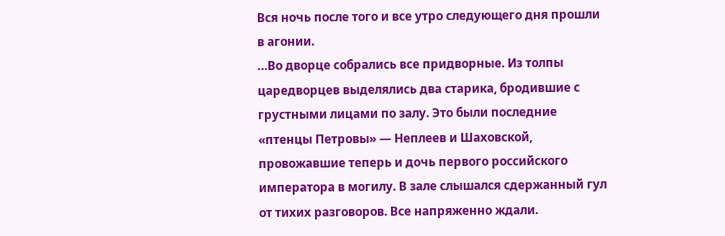Вся ночь после того и все утро следующего дня прошли в агонии.
…Во дворце собрались все придворные. Из толпы царедворцев выделялись два старика, бродившие с грустными лицами по залу. Это были последние «птенцы Петровы» — Неплеев и Шаховской, провожавшие теперь и дочь первого российского императора в могилу. В зале слышался сдержанный гул от тихих разговоров. Все напряженно ждали.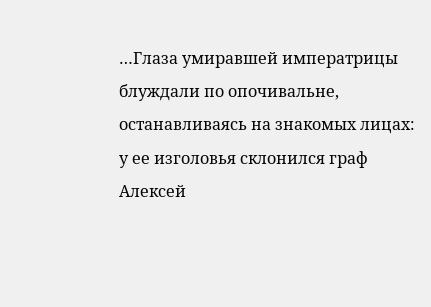…Глаза умиравшей императрицы блуждали по опочивальне, останавливаясь на знакомых лицах: у ее изголовья склонился граф Алексей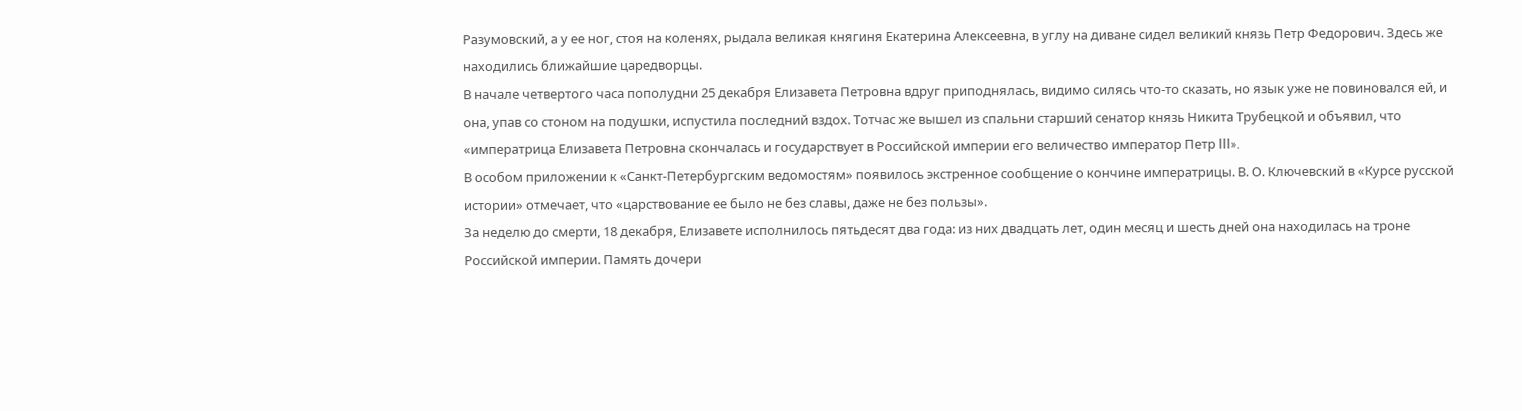Разумовский, а у ее ног, стоя на коленях, рыдала великая княгиня Екатерина Алексеевна, в углу на диване сидел великий князь Петр Федорович. Здесь же находились ближайшие царедворцы.
В начале четвертого часа пополудни 25 декабря Елизавета Петровна вдруг приподнялась, видимо силясь что-то сказать, но язык уже не повиновался ей, и она, упав со стоном на подушки, испустила последний вздох. Тотчас же вышел из спальни старший сенатор князь Никита Трубецкой и объявил, что «императрица Елизавета Петровна скончалась и государствует в Российской империи его величество император Петр III».
В особом приложении к «Санкт-Петербургским ведомостям» появилось экстренное сообщение о кончине императрицы. В. О. Ключевский в «Курсе русской истории» отмечает, что «царствование ее было не без славы, даже не без пользы».
За неделю до смерти, 18 декабря, Елизавете исполнилось пятьдесят два года: из них двадцать лет, один месяц и шесть дней она находилась на троне Российской империи. Память дочери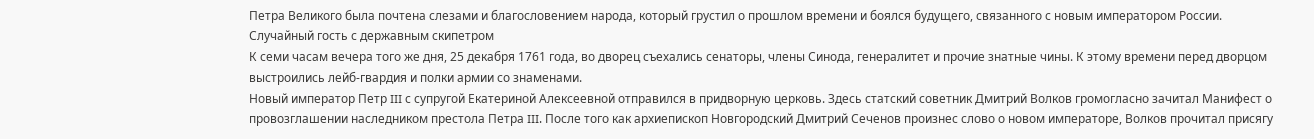Петра Великого была почтена слезами и благословением народа, который грустил о прошлом времени и боялся будущего, связанного с новым императором России.
Случайный гость с державным скипетром
К семи часам вечера того же дня, 25 декабря 1761 года, во дворец съехались сенаторы, члены Синода, генералитет и прочие знатные чины. К этому времени перед дворцом выстроились лейб-гвардия и полки армии со знаменами.
Новый император Петр III с супругой Екатериной Алексеевной отправился в придворную церковь. Здесь статский советник Дмитрий Волков громогласно зачитал Манифест о провозглашении наследником престола Петра III. После того как архиепископ Новгородский Дмитрий Сеченов произнес слово о новом императоре, Волков прочитал присягу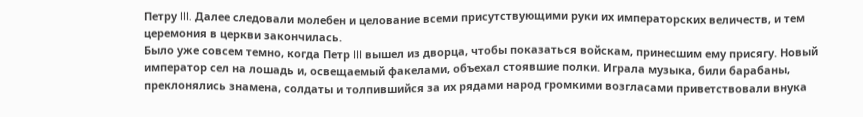Петру III. Далее следовали молебен и целование всеми присутствующими руки их императорских величеств, и тем церемония в церкви закончилась.
Было уже совсем темно, когда Петр III вышел из дворца, чтобы показаться войскам, принесшим ему присягу. Новый император сел на лошадь и, освещаемый факелами, объехал стоявшие полки. Играла музыка, били барабаны, преклонялись знамена, солдаты и толпившийся за их рядами народ громкими возгласами приветствовали внука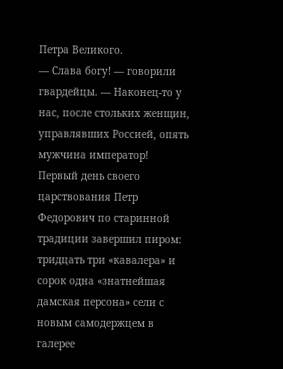Петра Великого.
— Слава богу! — говорили гвардейцы. — Наконец-то у нас, после стольких женщин, управлявших Россией, опять мужчина император!
Первый день своего царствования Петр Федорович по старинной традиции завершил пиром: тридцать три «кавалера» и сорок одна «знатнейшая дамская персона» сели с новым самодержцем в галерее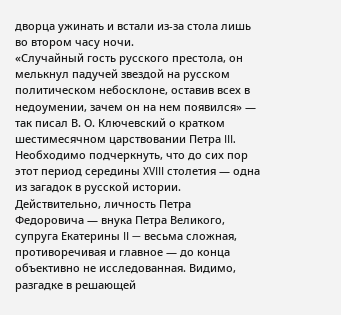дворца ужинать и встали из-за стола лишь во втором часу ночи.
«Случайный гость русского престола, он мелькнул падучей звездой на русском политическом небосклоне, оставив всех в недоумении, зачем он на нем появился» — так писал В. О. Ключевский о кратком шестимесячном царствовании Петра III. Необходимо подчеркнуть, что до сих пор этот период середины XVIII столетия — одна из загадок в русской истории.
Действительно, личность Петра Федоровича — внука Петра Великого, супруга Екатерины II — весьма сложная, противоречивая и главное — до конца объективно не исследованная. Видимо, разгадке в решающей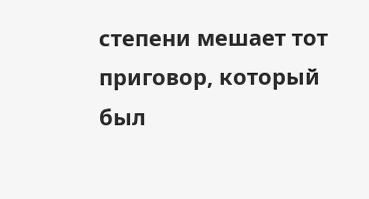степени мешает тот приговор, который был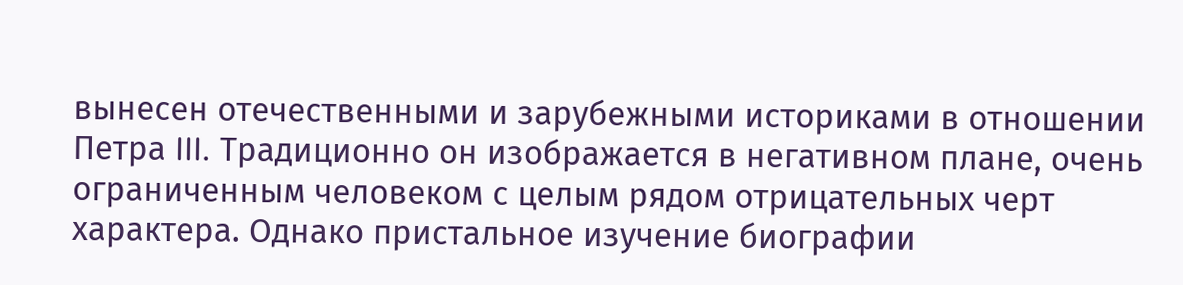вынесен отечественными и зарубежными историками в отношении Петра III. Традиционно он изображается в негативном плане, очень ограниченным человеком с целым рядом отрицательных черт характера. Однако пристальное изучение биографии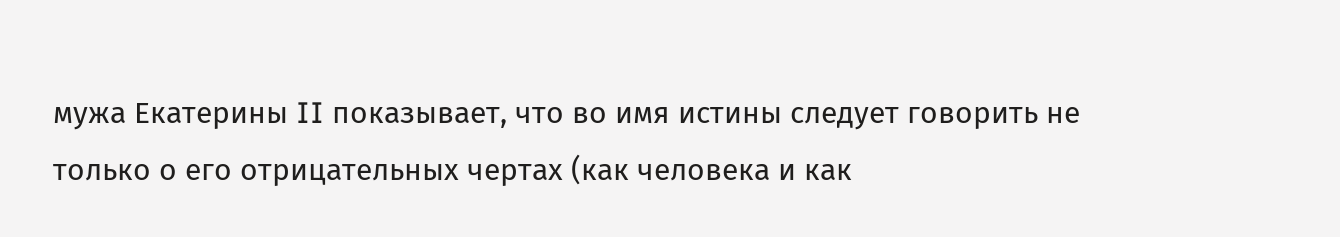мужа Екатерины II показывает, что во имя истины следует говорить не только о его отрицательных чертах (как человека и как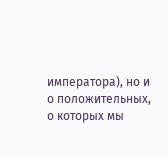императора), но и о положительных, о которых мы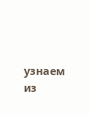узнаем из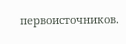первоисточников.